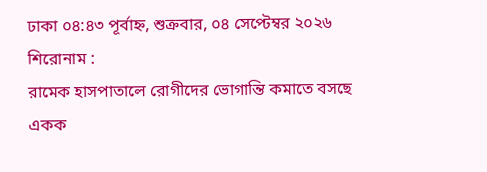ঢাকা ০৪:৪৩ পূর্বাহ্ন, শুক্রবার, ০৪ সেপ্টেম্বর ২০২৬
শিরোনাম :
রামেক হাসপাতালে রোগীদের ভোগান্তি কমাতে বসছে একক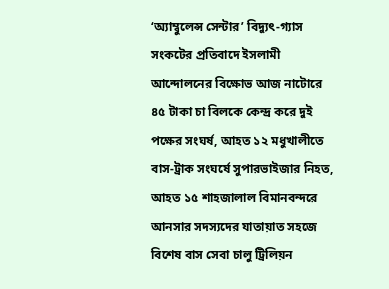‘অ্যাম্বুলেন্স সেন্টার’ বিদ্যুৎ-গ্যাস সংকটের প্রতিবাদে ইসলামী আন্দোলনের বিক্ষোভ আজ নাটোরে ৪৫ টাকা চা বিলকে কেন্দ্র করে দুই পক্ষের সংঘর্ষ, আহত ১২ মধুখালীতে বাস-ট্রাক সংঘর্ষে সুপারভাইজার নিহত, আহত ১৫ শাহজালাল বিমানবন্দরে আনসার সদস্যদের যাতায়াত সহজে বিশেষ বাস সেবা চালু ট্রিলিয়ন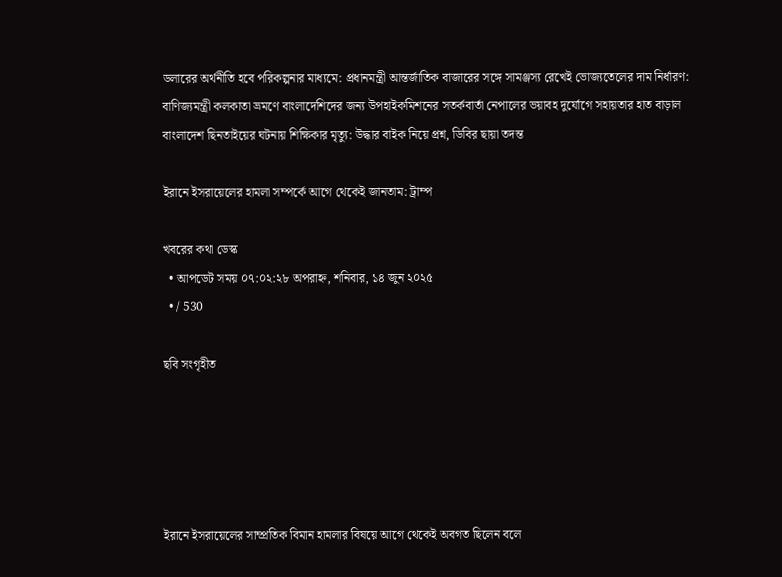ডলারের অর্থনীতি হবে পরিকল্পনার মাধ্যমে: প্রধানমন্ত্রী আন্তর্জাতিক বাজারের সঙ্গে সামঞ্জস্য রেখেই ভোজ্যতেলের দাম নির্ধারণ: বাণিজ্যমন্ত্রী কলকাতা ভ্রমণে বাংলাদেশিদের জন্য উপহাইকমিশনের সতর্কবার্তা নেপালের ভয়াবহ দুর্যোগে সহায়তার হাত বাড়াল বাংলাদেশ ছিনতাইয়ের ঘটনায় শিক্ষিকার মৃত্যু: উদ্ধার বাইক নিয়ে প্রশ্ন, ডিবির ছায়া তদন্ত

ইরানে ইসরায়েলের হামলা সম্পর্কে আগে থেকেই জানতাম: ট্রাম্প

খবরের কথা ডেস্ক
  • আপডেট সময় ০৭:০২:২৮ অপরাহ্ন, শনিবার, ১৪ জুন ২০২৫
  • / 530

ছবি সংগৃহীত





ইরানে ইসরায়েলের সাম্প্রতিক বিমান হামলার বিষয়ে আগে থেকেই অবগত ছিলেন বলে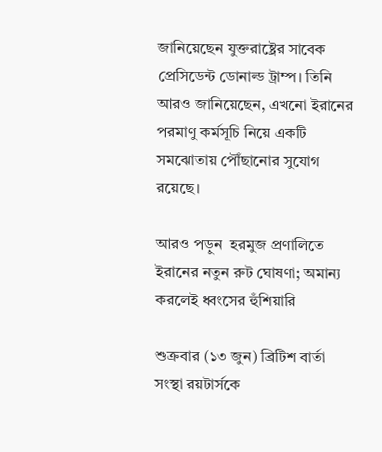জানিয়েছেন যুক্তরাষ্ট্রের সাবেক প্রেসিডেন্ট ডোনাল্ড ট্রাম্প। তিনি আরও জানিয়েছেন, এখনো ইরানের পরমাণু কর্মসূচি নিয়ে একটি সমঝোতায় পৌঁছানোর সুযোগ রয়েছে।

আরও পড়ুন  হরমুজ প্রণালিতে ইরানের নতুন রুট ঘোষণা; অমান্য করলেই ধ্বংসের হুঁশিয়ারি

শুক্রবার (১৩ জুন) ব্রিটিশ বার্তা সংস্থা রয়টার্সকে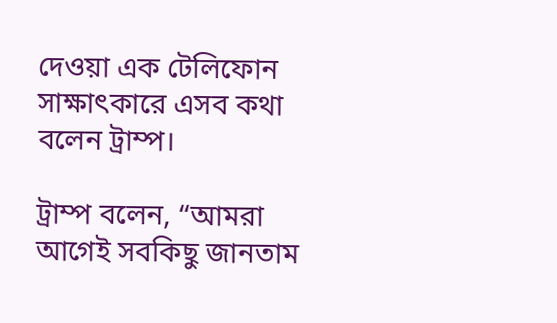দেওয়া এক টেলিফোন সাক্ষাৎকারে এসব কথা বলেন ট্রাম্প।

ট্রাম্প বলেন, “আমরা আগেই সবকিছু জানতাম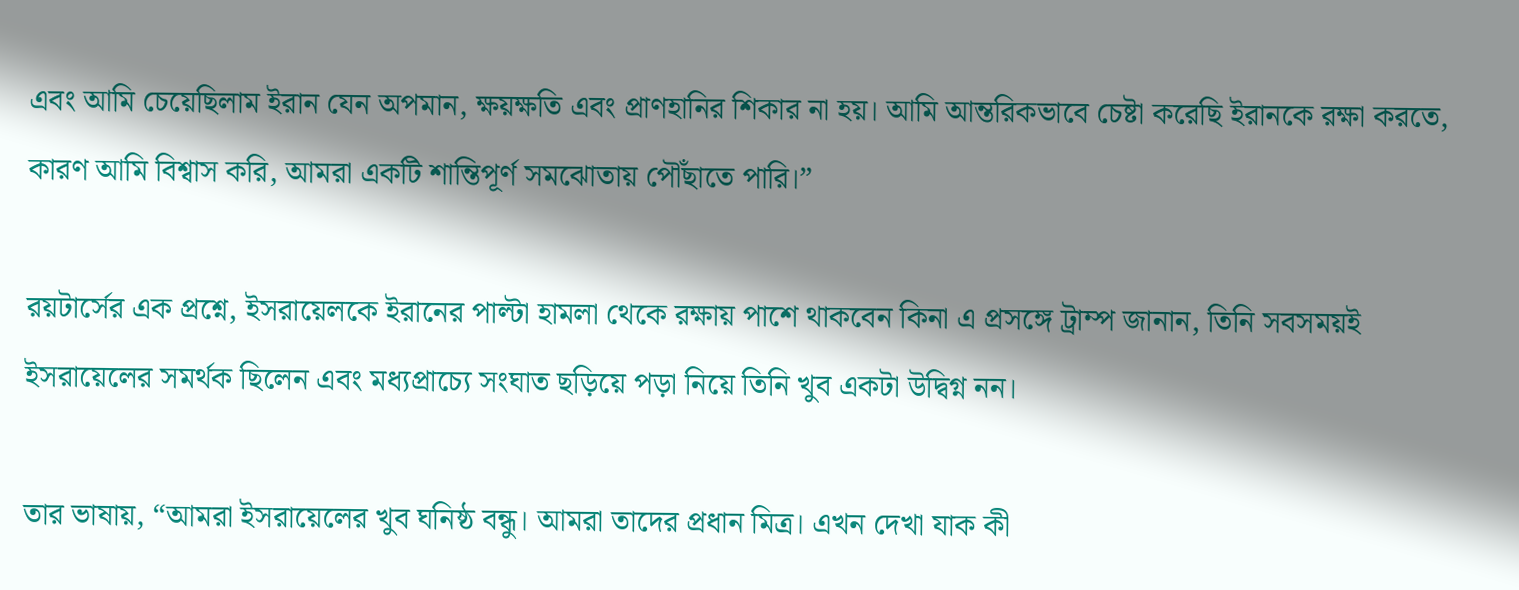এবং আমি চেয়েছিলাম ইরান যেন অপমান, ক্ষয়ক্ষতি এবং প্রাণহানির শিকার না হয়। আমি আন্তরিকভাবে চেষ্টা করেছি ইরানকে রক্ষা করতে, কারণ আমি বিশ্বাস করি, আমরা একটি শান্তিপূর্ণ সমঝোতায় পৌঁছাতে পারি।”

রয়টার্সের এক প্রশ্নে, ইসরায়েলকে ইরানের পাল্টা হামলা থেকে রক্ষায় পাশে থাকবেন কিনা এ প্রসঙ্গে ট্রাম্প জানান, তিনি সবসময়ই ইসরায়েলের সমর্থক ছিলেন এবং মধ্যপ্রাচ্যে সংঘাত ছড়িয়ে পড়া নিয়ে তিনি খুব একটা উদ্বিগ্ন নন।

তার ভাষায়, “আমরা ইসরায়েলের খুব ঘনিষ্ঠ বন্ধু। আমরা তাদের প্রধান মিত্র। এখন দেখা যাক কী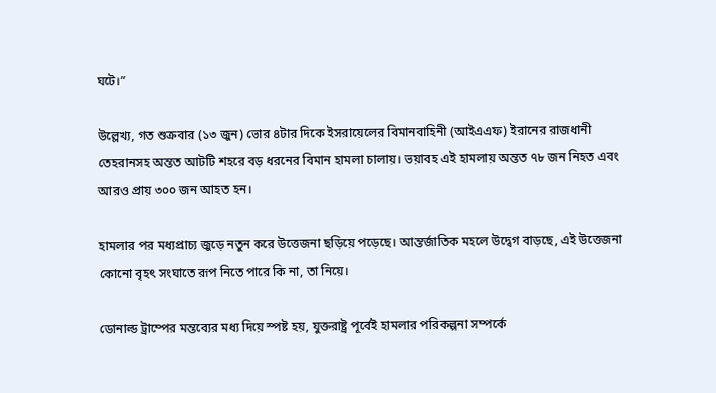ঘটে।”

উল্লেখ্য, গত শুক্রবার (১৩ জুন) ভোর ৪টার দিকে ইসরায়েলের বিমানবাহিনী (আইএএফ) ইরানের রাজধানী তেহরানসহ অন্তত আটটি শহরে বড় ধরনের বিমান হামলা চালায়। ভয়াবহ এই হামলায় অন্তত ৭৮ জন নিহত এবং আরও প্রায় ৩০০ জন আহত হন।

হামলার পর মধ্যপ্রাচ্য জুড়ে নতুন করে উত্তেজনা ছড়িয়ে পড়েছে। আন্তর্জাতিক মহলে উদ্বেগ বাড়ছে, এই উত্তেজনা কোনো বৃহৎ সংঘাতে রূপ নিতে পারে কি না, তা নিয়ে।

ডোনাল্ড ট্রাম্পের মন্তব্যের মধ্য দিয়ে স্পষ্ট হয়, যুক্তরাষ্ট্র পূর্বেই হামলার পরিকল্পনা সম্পর্কে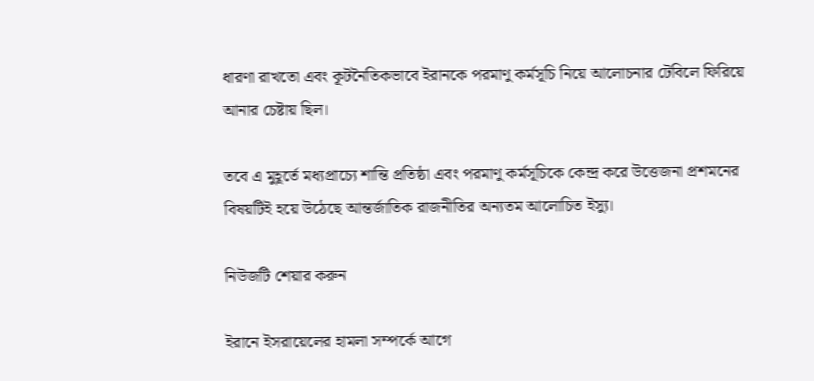ধারণা রাখতো এবং কূটনৈতিকভাবে ইরানকে পরমাণু কর্মসূচি নিয়ে আলোচনার টেবিলে ফিরিয়ে আনার চেষ্টায় ছিল।

তবে এ মুহূর্তে মধ্যপ্রাচ্যে শান্তি প্রতিষ্ঠা এবং পরমাণু কর্মসূচিকে কেন্দ্র করে উত্তেজনা প্রশমনের বিষয়টিই হয়ে উঠেছে আন্তর্জাতিক রাজনীতির অন্যতম আলোচিত ইস্যু।

নিউজটি শেয়ার করুন

ইরানে ইসরায়েলের হামলা সম্পর্কে আগে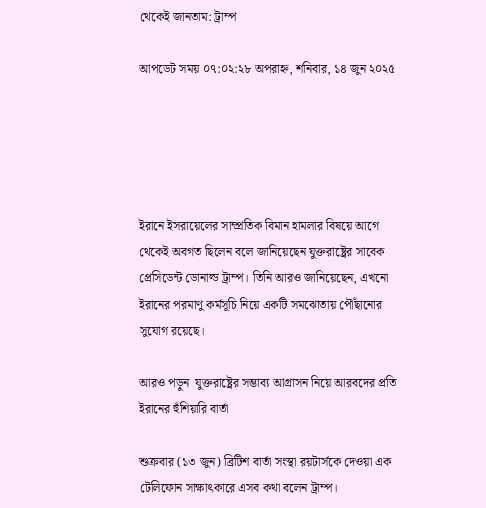থেকেই জানতাম: ট্রাম্প

আপডেট সময় ০৭:০২:২৮ অপরাহ্ন, শনিবার, ১৪ জুন ২০২৫





ইরানে ইসরায়েলের সাম্প্রতিক বিমান হামলার বিষয়ে আগে থেকেই অবগত ছিলেন বলে জানিয়েছেন যুক্তরাষ্ট্রের সাবেক প্রেসিডেন্ট ডোনাল্ড ট্রাম্প। তিনি আরও জানিয়েছেন, এখনো ইরানের পরমাণু কর্মসূচি নিয়ে একটি সমঝোতায় পৌঁছানোর সুযোগ রয়েছে।

আরও পড়ুন  যুক্তরাষ্ট্রের সম্ভাব্য আগ্রাসন নিয়ে আরবদের প্রতি ইরানের হুঁশিয়ারি বার্তা

শুক্রবার (১৩ জুন) ব্রিটিশ বার্তা সংস্থা রয়টার্সকে দেওয়া এক টেলিফোন সাক্ষাৎকারে এসব কথা বলেন ট্রাম্প।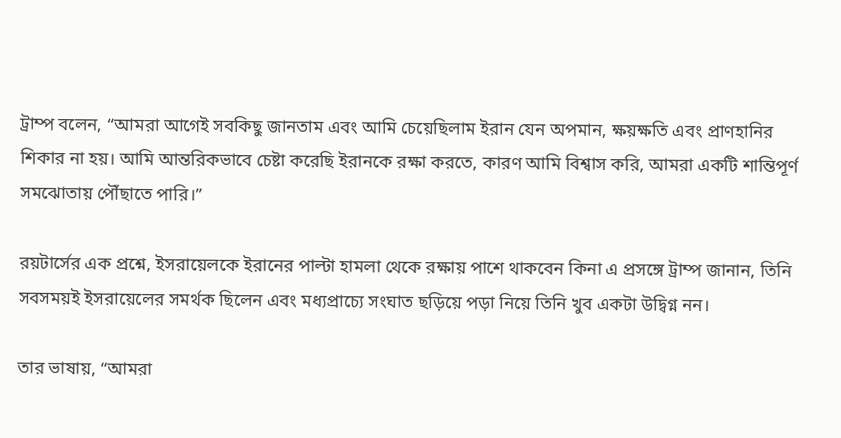ট্রাম্প বলেন, “আমরা আগেই সবকিছু জানতাম এবং আমি চেয়েছিলাম ইরান যেন অপমান, ক্ষয়ক্ষতি এবং প্রাণহানির শিকার না হয়। আমি আন্তরিকভাবে চেষ্টা করেছি ইরানকে রক্ষা করতে, কারণ আমি বিশ্বাস করি, আমরা একটি শান্তিপূর্ণ সমঝোতায় পৌঁছাতে পারি।”

রয়টার্সের এক প্রশ্নে, ইসরায়েলকে ইরানের পাল্টা হামলা থেকে রক্ষায় পাশে থাকবেন কিনা এ প্রসঙ্গে ট্রাম্প জানান, তিনি সবসময়ই ইসরায়েলের সমর্থক ছিলেন এবং মধ্যপ্রাচ্যে সংঘাত ছড়িয়ে পড়া নিয়ে তিনি খুব একটা উদ্বিগ্ন নন।

তার ভাষায়, “আমরা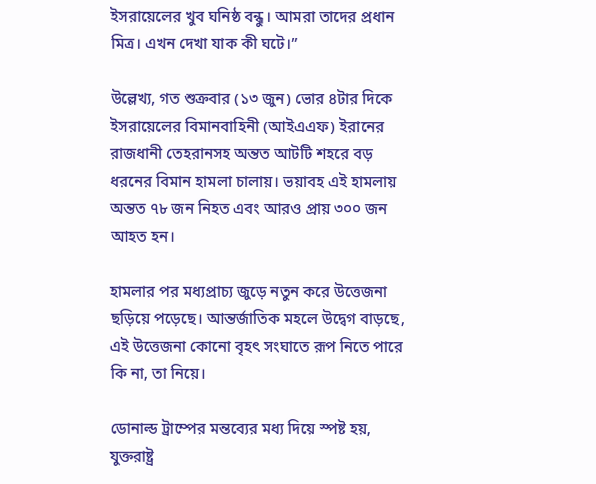ইসরায়েলের খুব ঘনিষ্ঠ বন্ধু। আমরা তাদের প্রধান মিত্র। এখন দেখা যাক কী ঘটে।”

উল্লেখ্য, গত শুক্রবার (১৩ জুন) ভোর ৪টার দিকে ইসরায়েলের বিমানবাহিনী (আইএএফ) ইরানের রাজধানী তেহরানসহ অন্তত আটটি শহরে বড় ধরনের বিমান হামলা চালায়। ভয়াবহ এই হামলায় অন্তত ৭৮ জন নিহত এবং আরও প্রায় ৩০০ জন আহত হন।

হামলার পর মধ্যপ্রাচ্য জুড়ে নতুন করে উত্তেজনা ছড়িয়ে পড়েছে। আন্তর্জাতিক মহলে উদ্বেগ বাড়ছে, এই উত্তেজনা কোনো বৃহৎ সংঘাতে রূপ নিতে পারে কি না, তা নিয়ে।

ডোনাল্ড ট্রাম্পের মন্তব্যের মধ্য দিয়ে স্পষ্ট হয়, যুক্তরাষ্ট্র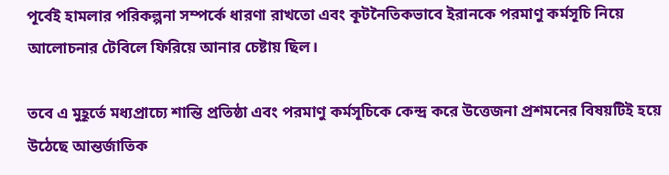পূর্বেই হামলার পরিকল্পনা সম্পর্কে ধারণা রাখতো এবং কূটনৈতিকভাবে ইরানকে পরমাণু কর্মসূচি নিয়ে আলোচনার টেবিলে ফিরিয়ে আনার চেষ্টায় ছিল।

তবে এ মুহূর্তে মধ্যপ্রাচ্যে শান্তি প্রতিষ্ঠা এবং পরমাণু কর্মসূচিকে কেন্দ্র করে উত্তেজনা প্রশমনের বিষয়টিই হয়ে উঠেছে আন্তর্জাতিক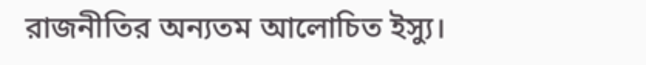রাজনীতির অন্যতম আলোচিত ইস্যু।